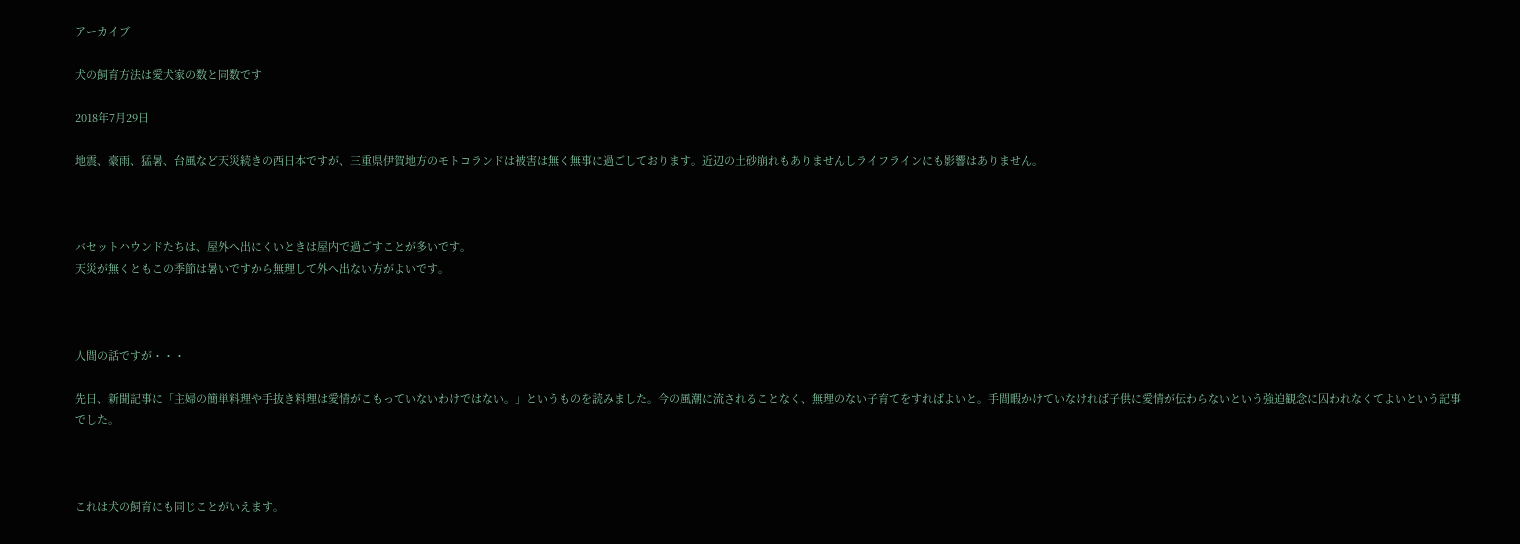アーカイブ

犬の飼育方法は愛犬家の数と同数です

2018年7月29日

地震、豪雨、猛暑、台風など天災続きの西日本ですが、三重県伊賀地方のモトコランドは被害は無く無事に過ごしております。近辺の土砂崩れもありませんしライフラインにも影響はありません。



バセットハウンドたちは、屋外へ出にくいときは屋内で過ごすことが多いです。
天災が無くともこの季節は暑いですから無理して外へ出ない方がよいです。



人間の話ですが・・・

先日、新聞記事に「主婦の簡単料理や手抜き料理は愛情がこもっていないわけではない。」というものを読みました。今の風潮に流されることなく、無理のない子育てをすればよいと。手間暇かけていなければ子供に愛情が伝わらないという強迫観念に囚われなくてよいという記事でした。



これは犬の飼育にも同じことがいえます。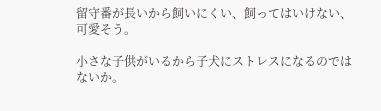留守番が長いから飼いにくい、飼ってはいけない、可愛そう。

小さな子供がいるから子犬にストレスになるのではないか。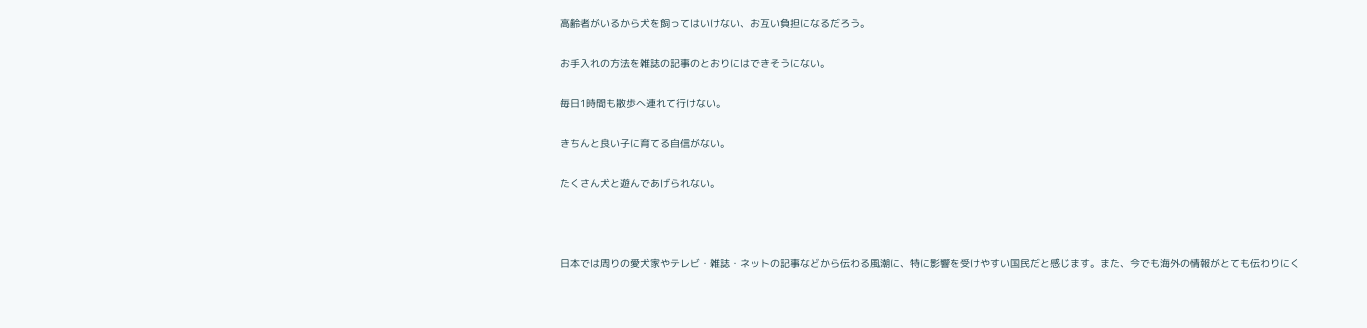高齢者がいるから犬を飼ってはいけない、お互い負担になるだろう。

お手入れの方法を雑誌の記事のとおりにはできそうにない。

毎日1時間も散歩へ連れて行けない。

きちんと良い子に育てる自信がない。

たくさん犬と遊んであげられない。



日本では周りの愛犬家やテレビ・雑誌・ネットの記事などから伝わる風潮に、特に影響を受けやすい国民だと感じます。また、今でも海外の情報がとても伝わりにく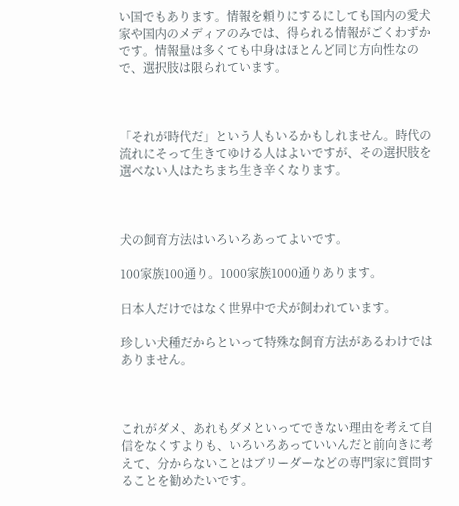い国でもあります。情報を頼りにするにしても国内の愛犬家や国内のメディアのみでは、得られる情報がごくわずかです。情報量は多くても中身はほとんど同じ方向性なので、選択肢は限られています。



「それが時代だ」という人もいるかもしれません。時代の流れにそって生きてゆける人はよいですが、その選択肢を選べない人はたちまち生き辛くなります。



犬の飼育方法はいろいろあってよいです。

100家族100通り。1000家族1000通りあります。

日本人だけではなく世界中で犬が飼われています。

珍しい犬種だからといって特殊な飼育方法があるわけではありません。



これがダメ、あれもダメといってできない理由を考えて自信をなくすよりも、いろいろあっていいんだと前向きに考えて、分からないことはブリーダーなどの専門家に質問することを勧めたいです。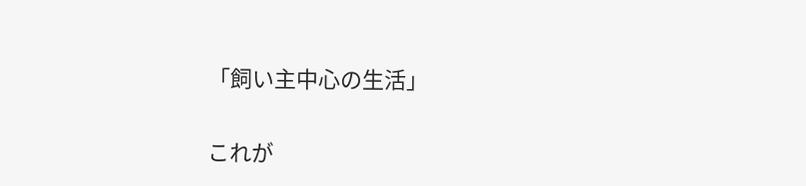「飼い主中心の生活」

これが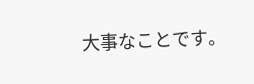大事なことです。